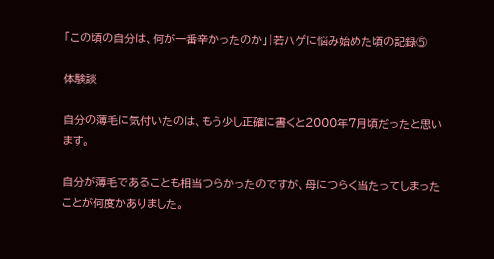「この頃の自分は、何が一番辛かったのか」|若ハゲに悩み始めた頃の記録⑤

体験談

自分の薄毛に気付いたのは、もう少し正確に書くと2000年7月頃だったと思います。

自分が薄毛であることも相当つらかったのですが、母につらく当たってしまったことが何度かありました。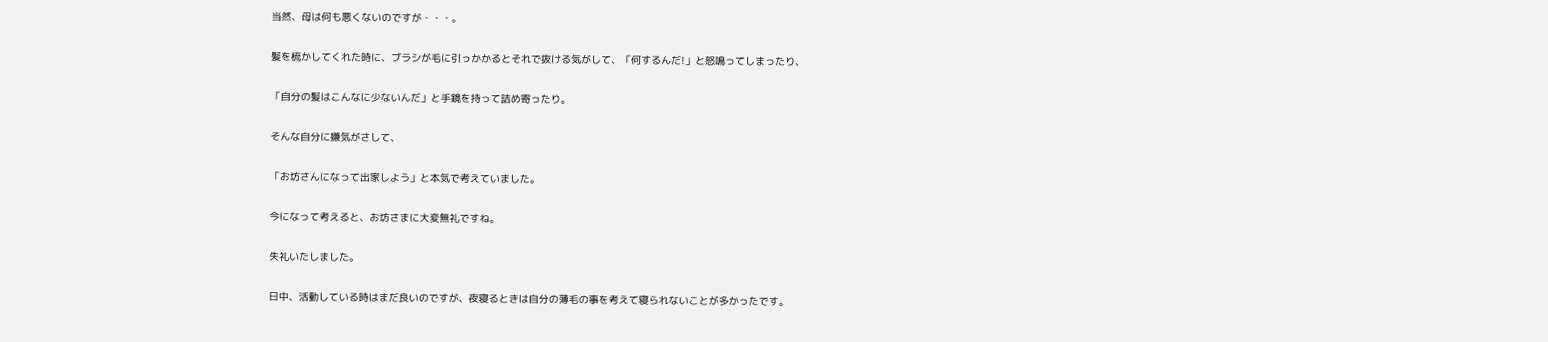当然、母は何も悪くないのですが・・・。

髪を梳かしてくれた時に、ブラシが毛に引っかかるとそれで抜ける気がして、「何するんだ!」と怒鳴ってしまったり、

「自分の髪はこんなに少ないんだ」と手鏡を持って詰め寄ったり。

そんな自分に嫌気がさして、

「お坊さんになって出家しよう」と本気で考えていました。

今になって考えると、お坊さまに大変無礼ですね。

失礼いたしました。

日中、活動している時はまだ良いのですが、夜寝るときは自分の薄毛の事を考えて寝られないことが多かったです。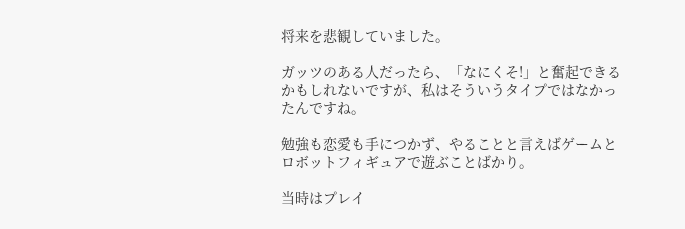将来を悲観していました。

ガッツのある人だったら、「なにくそ!」と奮起できるかもしれないですが、私はそういうタイプではなかったんですね。

勉強も恋愛も手につかず、やることと言えばゲームとロボットフィギュアで遊ぶことばかり。

当時はプレイ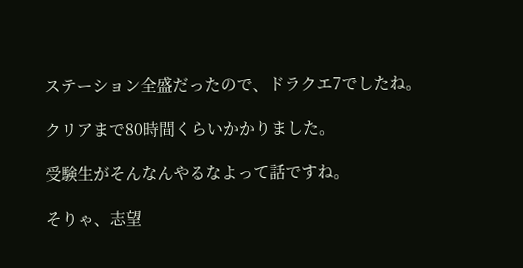ステーション全盛だったので、ドラクエ7でしたね。

クリアまで80時間くらいかかりました。

受験生がそんなんやるなよって話ですね。

そりゃ、志望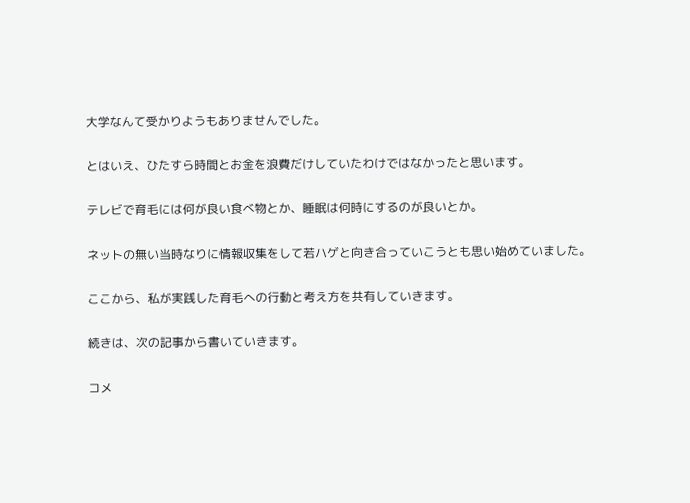大学なんて受かりようもありませんでした。

とはいえ、ひたすら時間とお金を浪費だけしていたわけではなかったと思います。

テレビで育毛には何が良い食べ物とか、睡眠は何時にするのが良いとか。

ネットの無い当時なりに情報収集をして若ハゲと向き合っていこうとも思い始めていました。

ここから、私が実践した育毛への行動と考え方を共有していきます。

続きは、次の記事から書いていきます。

コメ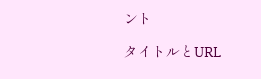ント

タイトルとURL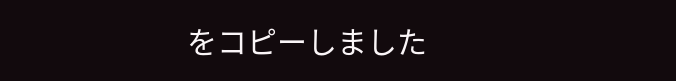をコピーしました